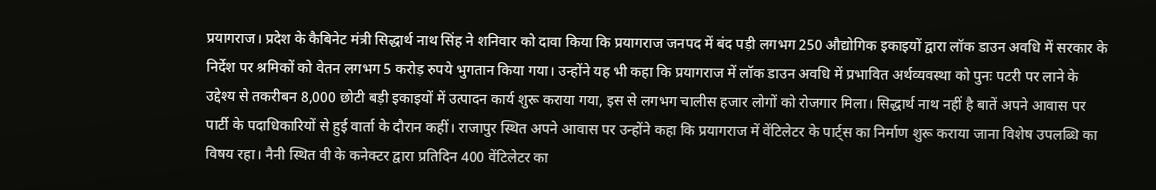प्रयागराज। प्रदेश के कैबिनेट मंत्री सिद्धार्थ नाथ सिंह ने शनिवार को दावा किया कि प्रयागराज जनपद में बंद पड़ी लगभग 250 औद्योगिक इकाइयों द्वारा लॉक डाउन अवधि में सरकार के निर्देश पर श्रमिकों को वेतन लगभग 5 करोड़ रुपये भुगतान किया गया। उन्होंने यह भी कहा कि प्रयागराज में लॉक डाउन अवधि में प्रभावित अर्थव्यवस्था को पुनः पटरी पर लाने के उद्देश्य से तकरीबन 8,000 छोटी बड़ी इकाइयों में उत्पादन कार्य शुरू कराया गया, इस से लगभग चालीस हजार लोगों को रोजगार मिला। सिद्धार्थ नाथ नहीं है बातें अपने आवास पर पार्टी के पदाधिकारियों से हुई वार्ता के दौरान कहीं। राजापुर स्थित अपने आवास पर उन्होंने कहा कि प्रयागराज में वेंटिलेटर के पार्ट्स का निर्माण शुरू कराया जाना विशेष उपलब्धि का विषय रहा। नैनी स्थित वी के कनेक्टर द्वारा प्रतिदिन 400 वेंटिलेटर का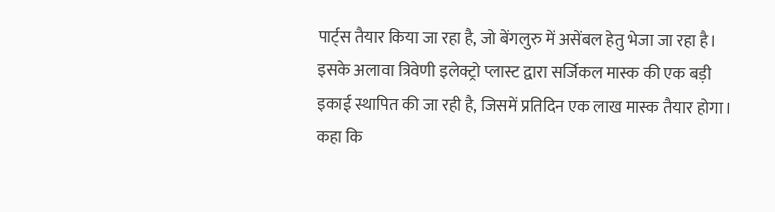पार्ट्स तैयार किया जा रहा है, जो बेंगलुरु में असेंबल हेतु भेजा जा रहा है। इसके अलावा त्रिवेणी इलेक्ट्रो प्लास्ट द्वारा सर्जिकल मास्क की एक बड़ी इकाई स्थापित की जा रही है, जिसमें प्रतिदिन एक लाख मास्क तैयार होगा। कहा कि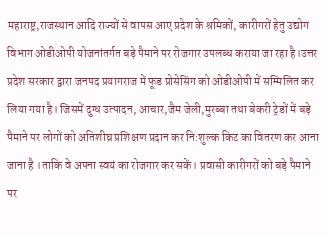महाराष्ट्र,राजस्थान आदि राज्यों से वापस आए प्रदेश के श्रमिकों, कारीगरों हेतु उद्योग विभाग ओडीओपी योजनांतर्गत बड़े पैमाने पर रोजगार उपलब्ध कराया जा रहा है।उत्तर प्रदेश सरकार द्वारा जनपद प्रयागराज में फूड प्रोसेसिंग को ओडीओपी में सम्मिलित कर लिया गया है। जिसमें दुग्ध उत्पादन, आचार,जैम जेली,मुरब्बा तथा बेकरी ट्रेडों में बड़े पैमाने पर लोगों को अतिशीघ्र प्रशिक्षण प्रदान कर नि:शुल्क किट का वितरण कर आना जाना है ।ताकि वे अपना स्वयं का रोजगार कर सकें। प्रवासी कारीगरों को बड़े पैमाने पर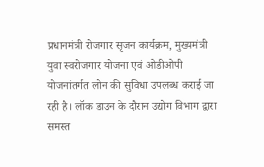प्रधानमंत्री रोजगार सृजन कार्यक्रम, मुख्यमंत्री युवा स्वरोजगार योजना एवं ओडीओपी योजनांतर्गत लोन की सुविधा उपलब्ध कराई जा रही है। लॉक डाउन के दौरान उद्योग विभाग द्वारा समस्त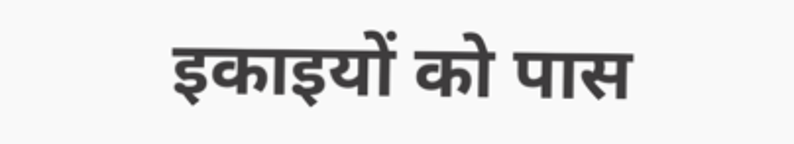इकाइयों को पास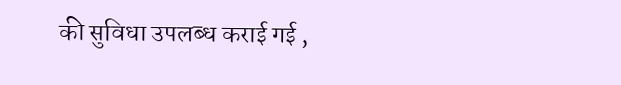की सुविधा उपलब्ध कराई गई ,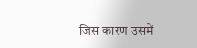जिस कारण उसमें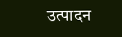उत्पादन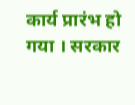कार्य प्रारंभ हो गया । सरकार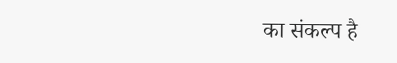का संकल्प है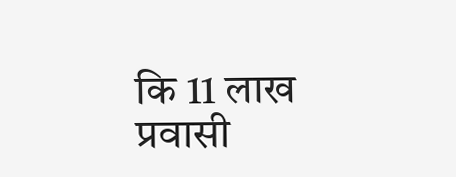कि 11 लाख प्रवासी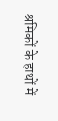श्रमिकों के हाथों में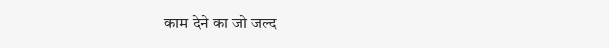काम देने का जो जल्द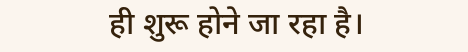ही शुरू होने जा रहा है।